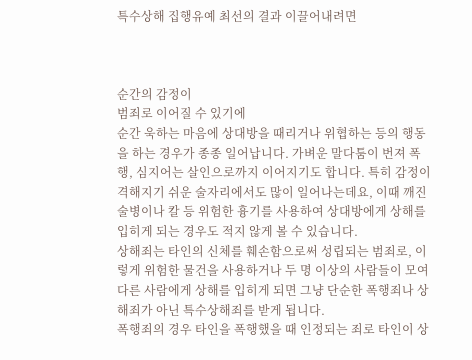특수상해 집행유예 최선의 결과 이끌어내려면



순간의 감정이
범죄로 이어질 수 있기에
순간 욱하는 마음에 상대방을 때리거나 위협하는 등의 행동을 하는 경우가 종종 일어납니다. 가벼운 말다툼이 번져 폭행, 심지어는 살인으로까지 이어지기도 합니다. 특히 감정이 격해지기 쉬운 술자리에서도 많이 일어나는데요, 이때 깨진 술병이나 칼 등 위험한 흉기를 사용하여 상대방에게 상해를 입히게 되는 경우도 적지 않게 볼 수 있습니다.
상해죄는 타인의 신체를 훼손함으로써 성립되는 범죄로, 이렇게 위험한 물건을 사용하거나 두 명 이상의 사람들이 모여 다른 사람에게 상해를 입히게 되면 그냥 단순한 폭행죄나 상해죄가 아닌 특수상해죄를 받게 됩니다.
폭행죄의 경우 타인을 폭행했을 때 인정되는 죄로 타인이 상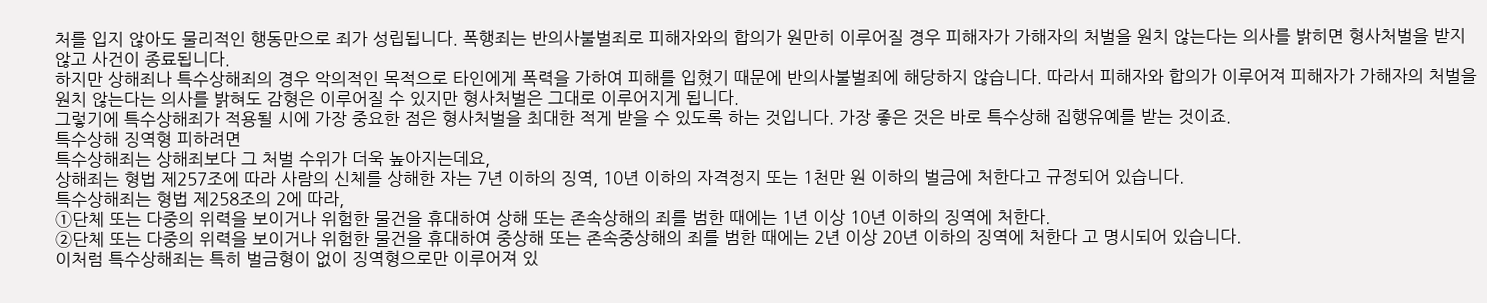처를 입지 않아도 물리적인 행동만으로 죄가 성립됩니다. 폭행죄는 반의사불벌죄로 피해자와의 합의가 원만히 이루어질 경우 피해자가 가해자의 처벌을 원치 않는다는 의사를 밝히면 형사처벌을 받지 않고 사건이 종료됩니다.
하지만 상해죄나 특수상해죄의 경우 악의적인 목적으로 타인에게 폭력을 가하여 피해를 입혔기 때문에 반의사불벌죄에 해당하지 않습니다. 따라서 피해자와 합의가 이루어져 피해자가 가해자의 처벌을 원치 않는다는 의사를 밝혀도 감형은 이루어질 수 있지만 형사처벌은 그대로 이루어지게 됩니다.
그렇기에 특수상해죄가 적용될 시에 가장 중요한 점은 형사처벌을 최대한 적게 받을 수 있도록 하는 것입니다. 가장 좋은 것은 바로 특수상해 집행유예를 받는 것이죠.
특수상해 징역형 피하려면
특수상해죄는 상해죄보다 그 처벌 수위가 더욱 높아지는데요,
상해죄는 형법 제257조에 따라 사람의 신체를 상해한 자는 7년 이하의 징역, 10년 이하의 자격정지 또는 1천만 원 이하의 벌금에 처한다고 규정되어 있습니다.
특수상해죄는 형법 제258조의 2에 따라,
①단체 또는 다중의 위력을 보이거나 위험한 물건을 휴대하여 상해 또는 존속상해의 죄를 범한 때에는 1년 이상 10년 이하의 징역에 처한다.
②단체 또는 다중의 위력을 보이거나 위험한 물건을 휴대하여 중상해 또는 존속중상해의 죄를 범한 때에는 2년 이상 20년 이하의 징역에 처한다 고 명시되어 있습니다.
이처럼 특수상해죄는 특히 벌금형이 없이 징역형으로만 이루어져 있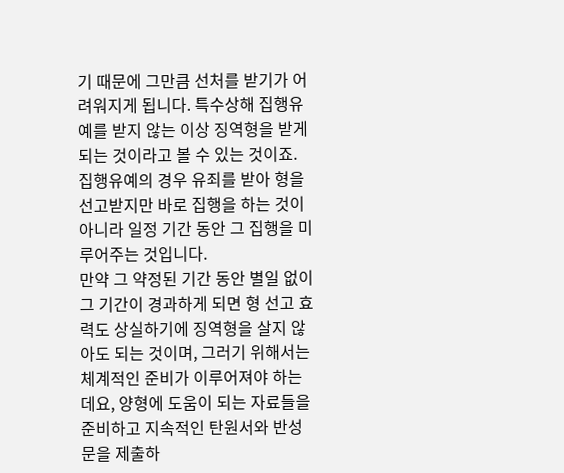기 때문에 그만큼 선처를 받기가 어려워지게 됩니다. 특수상해 집행유예를 받지 않는 이상 징역형을 받게 되는 것이라고 볼 수 있는 것이죠. 집행유예의 경우 유죄를 받아 형을 선고받지만 바로 집행을 하는 것이 아니라 일정 기간 동안 그 집행을 미루어주는 것입니다.
만약 그 약정된 기간 동안 별일 없이 그 기간이 경과하게 되면 형 선고 효력도 상실하기에 징역형을 살지 않아도 되는 것이며, 그러기 위해서는 체계적인 준비가 이루어져야 하는데요, 양형에 도움이 되는 자료들을 준비하고 지속적인 탄원서와 반성문을 제출하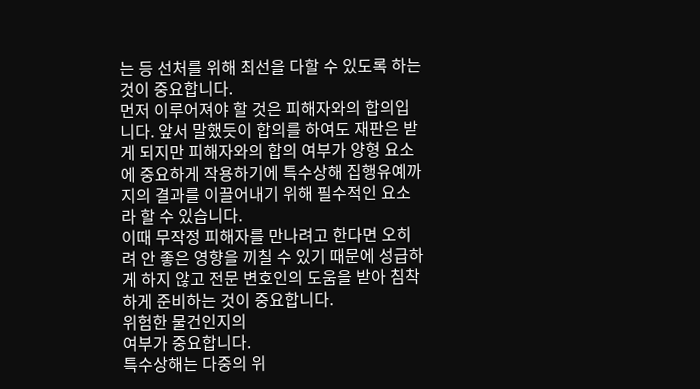는 등 선처를 위해 최선을 다할 수 있도록 하는 것이 중요합니다.
먼저 이루어져야 할 것은 피해자와의 합의입니다. 앞서 말했듯이 합의를 하여도 재판은 받게 되지만 피해자와의 합의 여부가 양형 요소에 중요하게 작용하기에 특수상해 집행유예까지의 결과를 이끌어내기 위해 필수적인 요소라 할 수 있습니다.
이때 무작정 피해자를 만나려고 한다면 오히려 안 좋은 영향을 끼칠 수 있기 때문에 성급하게 하지 않고 전문 변호인의 도움을 받아 침착하게 준비하는 것이 중요합니다.
위험한 물건인지의
여부가 중요합니다.
특수상해는 다중의 위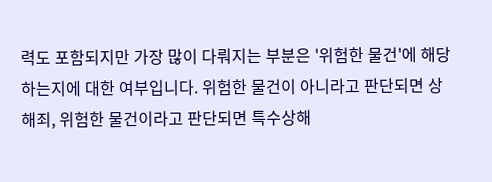력도 포함되지만 가장 많이 다뤄지는 부분은 '위험한 물건'에 해당하는지에 대한 여부입니다. 위험한 물건이 아니라고 판단되면 상해죄, 위험한 물건이라고 판단되면 특수상해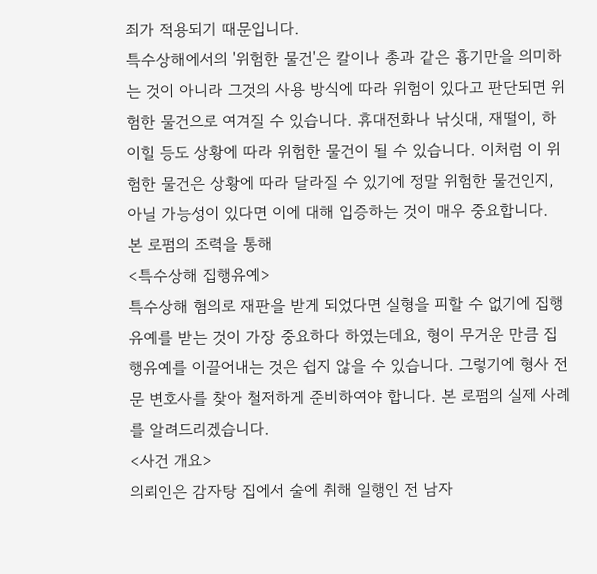죄가 적용되기 때문입니다.
특수상해에서의 '위험한 물건'은 칼이나 총과 같은 흉기만을 의미하는 것이 아니라 그것의 사용 방식에 따라 위험이 있다고 판단되면 위험한 물건으로 여겨질 수 있습니다. 휴대전화나 낚싯대, 재떨이, 하이힐 등도 상황에 따라 위험한 물건이 될 수 있습니다. 이처럼 이 위험한 물건은 상황에 따라 달라질 수 있기에 정말 위험한 물건인지, 아닐 가능성이 있다면 이에 대해 입증하는 것이 매우 중요합니다.
본 로펌의 조력을 통해
<특수상해 집행유예>
특수상해 혐의로 재판을 받게 되었다면 실형을 피할 수 없기에 집행유예를 받는 것이 가장 중요하다 하였는데요, 형이 무거운 만큼 집행유예를 이끌어내는 것은 쉽지 않을 수 있습니다. 그렇기에 형사 전문 변호사를 찾아 철저하게 준비하여야 합니다. 본 로펌의 실제 사례를 알려드리겠습니다.
<사건 개요>
의뢰인은 감자탕 집에서 술에 취해 일행인 전 남자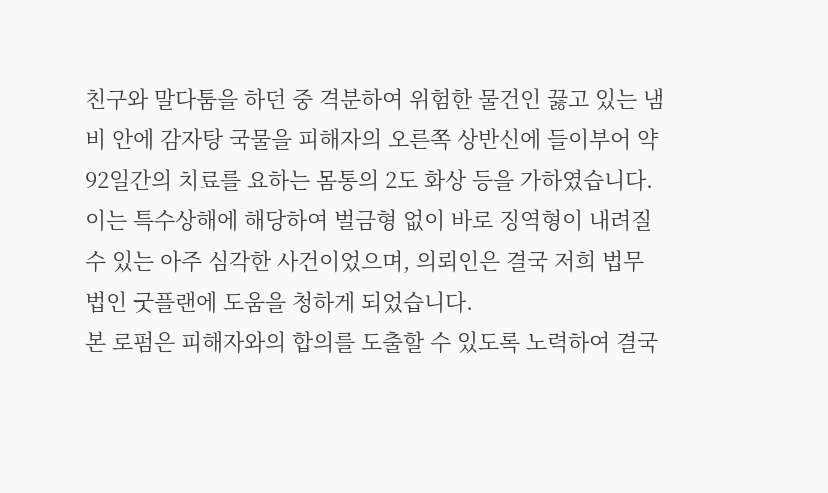친구와 말다툼을 하던 중 격분하여 위험한 물건인 끓고 있는 냄비 안에 감자탕 국물을 피해자의 오른쪽 상반신에 들이부어 약 92일간의 치료를 요하는 몸통의 2도 화상 등을 가하였습니다.
이는 특수상해에 해당하여 벌금형 없이 바로 징역형이 내려질 수 있는 아주 심각한 사건이었으며, 의뢰인은 결국 저희 법무법인 굿플랜에 도움을 청하게 되었습니다.
본 로펌은 피해자와의 합의를 도출할 수 있도록 노력하여 결국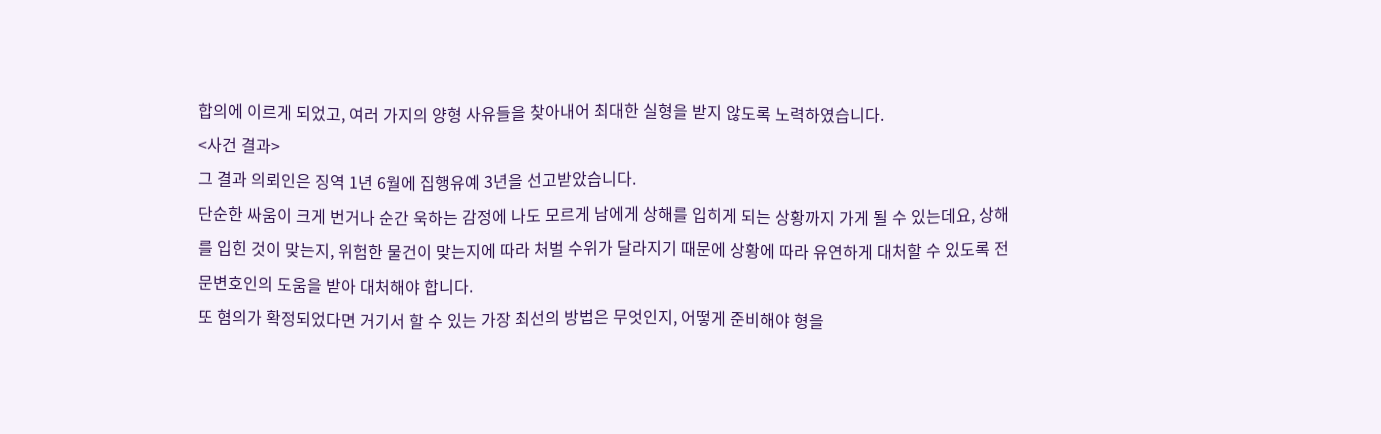합의에 이르게 되었고, 여러 가지의 양형 사유들을 찾아내어 최대한 실형을 받지 않도록 노력하였습니다.
<사건 결과>
그 결과 의뢰인은 징역 1년 6월에 집행유예 3년을 선고받았습니다.
단순한 싸움이 크게 번거나 순간 욱하는 감정에 나도 모르게 남에게 상해를 입히게 되는 상황까지 가게 될 수 있는데요, 상해를 입힌 것이 맞는지, 위험한 물건이 맞는지에 따라 처벌 수위가 달라지기 때문에 상황에 따라 유연하게 대처할 수 있도록 전문변호인의 도움을 받아 대처해야 합니다.
또 혐의가 확정되었다면 거기서 할 수 있는 가장 최선의 방법은 무엇인지, 어떻게 준비해야 형을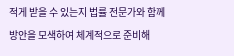적게 받을 수 있는지 법률 전문가와 함께 방안을 모색하여 체계적으로 준비해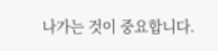나가는 것이 중요합니다.